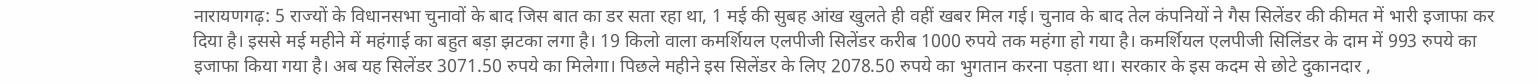नारायणगढ़: 5 राज्यों के विधानसभा चुनावों के बाद जिस बात का डर सता रहा था, 1 मई की सुबह आंख खुलते ही वहीं खबर मिल गई। चुनाव के बाद तेल कंपनियों ने गैस सिलेंडर की कीमत में भारी इजाफा कर दिया है। इससे मई महीने में महंगाई का बहुत बड़ा झटका लगा है। 19 किलो वाला कमर्शियल एलपीजी सिलेंडर करीब 1000 रुपये तक महंगा हो गया है। कमर्शियल एलपीजी सिलिंडर के दाम में 993 रुपये का इजाफा किया गया है। अब यह सिलेंडर 3071.50 रुपये का मिलेगा। पिछले महीने इस सिलेंडर के लिए 2078.50 रुपये का भुगतान करना पड़ता था। सरकार के इस कदम से छोटे दुकानदार ,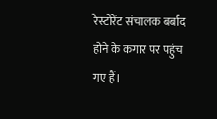रेस्टोरेंट संचालक बर्बाद होने के कगार पर पहुंच गए हैं।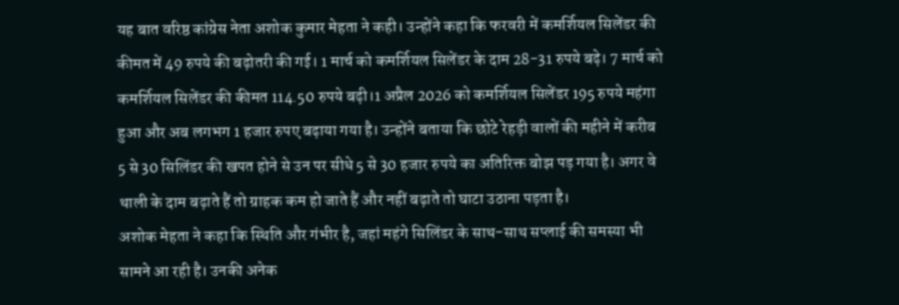यह बात वरिष्ठ कांग्रेस नेता अशोक कुमार मेहता ने कही। उन्होंने कहा कि फरवरी में कमर्शियल सिलेंडर की कीमत में 49 रुपये की बढ़ोतरी की गई। 1 मार्च को कमर्शियल सिलेंडर के दाम 28-31 रुपये बढ़े। 7 मार्च को कमर्शियल सिलेंडर की कीमत 114.50 रुपये बढ़ी।1 अप्रैल 2026 को कमर्शियल सिलेंडर 195 रुपये महंगा हुआ और अब लगभग 1 हजार रुपए बढ़ाया गया है। उन्होंने बताया कि छोटे रेहड़ी वालों की महीने में करीब 5 से 30 सिलिंडर की खपत होने से उन पर सीधे 5 से 30 हजार रुपये का अतिरिक्त बोझ पड़ गया है। अगर वे थाली के दाम बढ़ाते हैं तो ग्राहक कम हो जाते हैं और नहीं बढ़ाते तो घाटा उठाना पड़ता है।
अशोक मेहता ने कहा कि स्थिति और गंभीर है, जहां महंगे सिलिंडर के साथ-साथ सप्लाई की समस्या भी सामने आ रही है। उनकी अनेक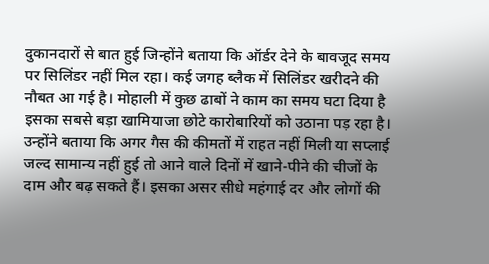दुकानदारों से बात हुई जिन्होंने बताया कि ऑर्डर देने के बावजूद समय पर सिलिंडर नहीं मिल रहा। कई जगह ब्लैक में सिलिंडर खरीदने की नौबत आ गई है। मोहाली में कुछ ढाबों ने काम का समय घटा दिया है इसका सबसे बड़ा खामियाजा छोटे कारोबारियों को उठाना पड़ रहा है।
उन्होंने बताया कि अगर गैस की कीमतों में राहत नहीं मिली या सप्लाई जल्द सामान्य नहीं हुई तो आने वाले दिनों में खाने-पीने की चीजों के दाम और बढ़ सकते हैं। इसका असर सीधे महंगाई दर और लोगों की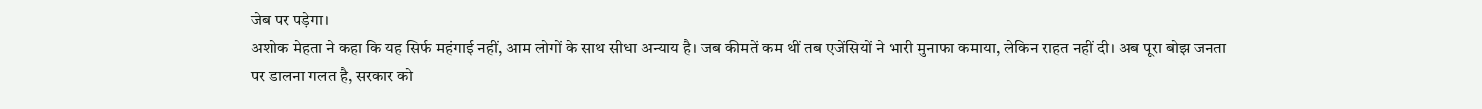जेब पर पड़ेगा।
अशोक मेहता ने कहा कि यह सिर्फ महंगाई नहीं, आम लोगों के साथ सीधा अन्याय है। जब कीमतें कम थीं तब एजेंसियों ने भारी मुनाफा कमाया, लेकिन राहत नहीं दी। अब पूरा बोझ जनता पर डालना गलत है, सरकार को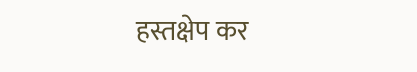हस्तक्षेप कर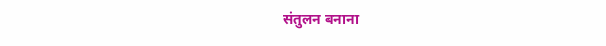संतुलन बनाना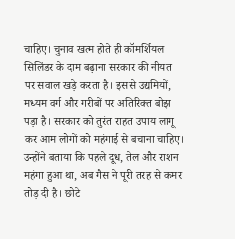चाहिए। चुनाव खत्म होते ही कॉमर्शियल सिलिंडर के दाम बढ़ाना सरकार की नीयत पर सवाल खड़े करता है। इससे उद्यमियों, मध्यम वर्ग और गरीबों पर अतिरिक्त बोझ पड़ा है। सरकार को तुरंत राहत उपाय लागू कर आम लोगों को महंगाई से बचाना चाहिए।
उन्होंने बताया कि पहले दूध, तेल और राशन महंगा हुआ था, अब गैस ने पूरी तरह से कमर तोड़ दी है। छोटे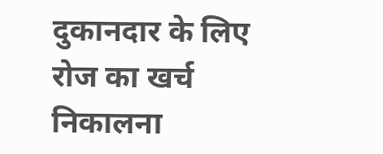दुकानदार के लिए रोज का खर्च निकालना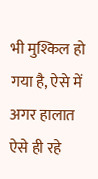भी मुश्किल हो गया है, ऐसे में अगर हालात ऐसे ही रहे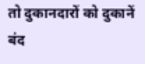तो दुकानदारों को दुकानें बंद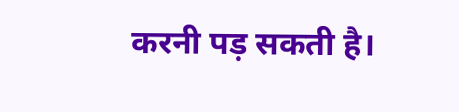करनी पड़ सकती है।